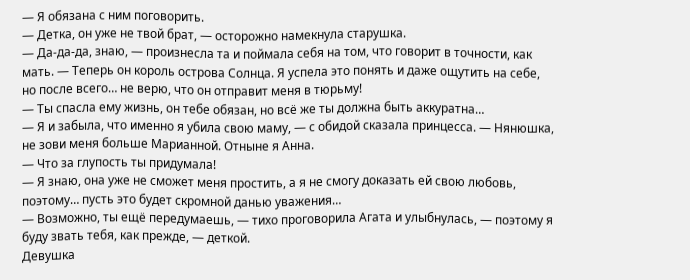— Я обязана с ним поговорить.
— Детка, он уже не твой брат, — осторожно намекнула старушка.
— Да-да-да, знаю, — произнесла та и поймала себя на том, что говорит в точности, как мать. — Теперь он король острова Солнца. Я успела это понять и даже ощутить на себе, но после всего… не верю, что он отправит меня в тюрьму!
— Ты спасла ему жизнь, он тебе обязан, но всё же ты должна быть аккуратна…
— Я и забыла, что именно я убила свою маму, — с обидой сказала принцесса. — Нянюшка, не зови меня больше Марианной. Отныне я Анна.
— Что за глупость ты придумала!
— Я знаю, она уже не сможет меня простить, а я не смогу доказать ей свою любовь, поэтому… пусть это будет скромной данью уважения…
— Возможно, ты ещё передумаешь, — тихо проговорила Агата и улыбнулась, — поэтому я буду звать тебя, как прежде, — деткой.
Девушка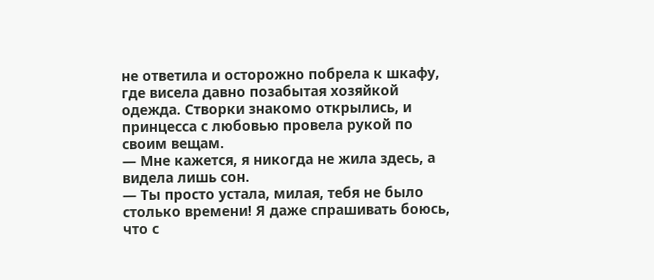не ответила и осторожно побрела к шкафу, где висела давно позабытая хозяйкой одежда. Створки знакомо открылись, и принцесса с любовью провела рукой по своим вещам.
— Мне кажется, я никогда не жила здесь, а видела лишь сон.
— Ты просто устала, милая, тебя не было столько времени! Я даже спрашивать боюсь, что с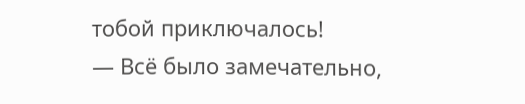тобой приключалось!
— Всё было замечательно,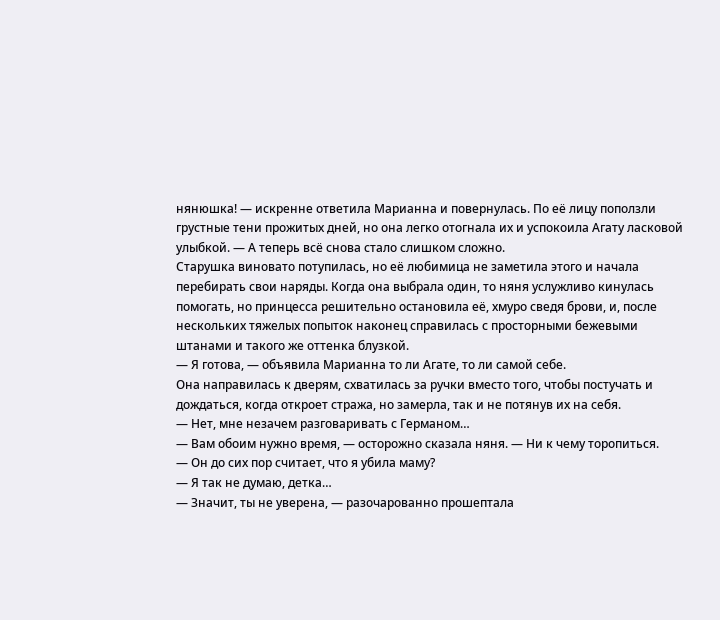нянюшка! — искренне ответила Марианна и повернулась. По её лицу поползли грустные тени прожитых дней, но она легко отогнала их и успокоила Агату ласковой улыбкой. — А теперь всё снова стало слишком сложно.
Старушка виновато потупилась, но её любимица не заметила этого и начала перебирать свои наряды. Когда она выбрала один, то няня услужливо кинулась помогать, но принцесса решительно остановила её, хмуро сведя брови, и, после нескольких тяжелых попыток наконец справилась с просторными бежевыми штанами и такого же оттенка блузкой.
— Я готова, — объявила Марианна то ли Агате, то ли самой себе.
Она направилась к дверям, схватилась за ручки вместо того, чтобы постучать и дождаться, когда откроет стража, но замерла, так и не потянув их на себя.
— Нет, мне незачем разговаривать с Германом…
— Вам обоим нужно время, — осторожно сказала няня. — Ни к чему торопиться.
— Он до сих пор считает, что я убила маму?
— Я так не думаю, детка…
— Значит, ты не уверена, — разочарованно прошептала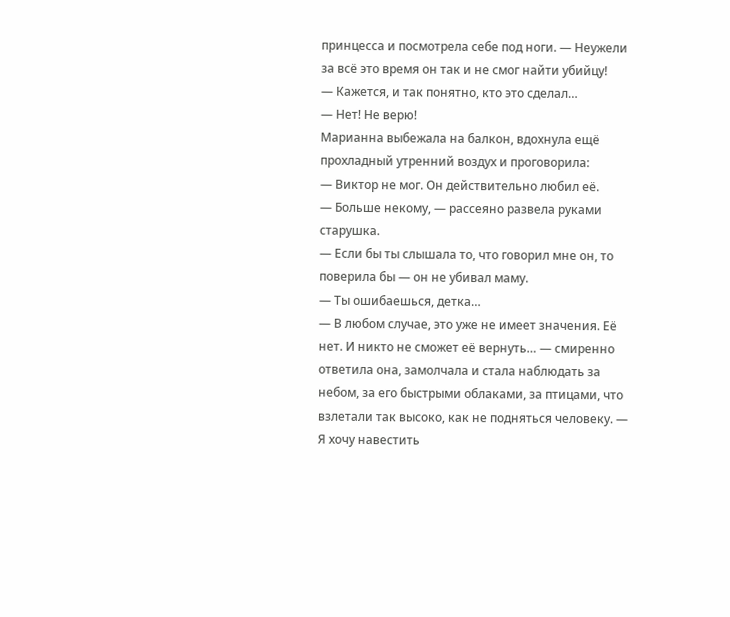принцесса и посмотрела себе под ноги. — Неужели за всё это время он так и не смог найти убийцу!
— Кажется, и так понятно, кто это сделал…
— Нет! Не верю!
Марианна выбежала на балкон, вдохнула ещё прохладный утренний воздух и проговорила:
— Виктор не мог. Он действительно любил её.
— Больше некому, — рассеяно развела руками старушка.
— Если бы ты слышала то, что говорил мне он, то поверила бы — он не убивал маму.
— Ты ошибаешься, детка…
— В любом случае, это уже не имеет значения. Её нет. И никто не сможет её вернуть… — смиренно ответила она, замолчала и стала наблюдать за небом, за его быстрыми облаками, за птицами, что взлетали так высоко, как не подняться человеку. — Я хочу навестить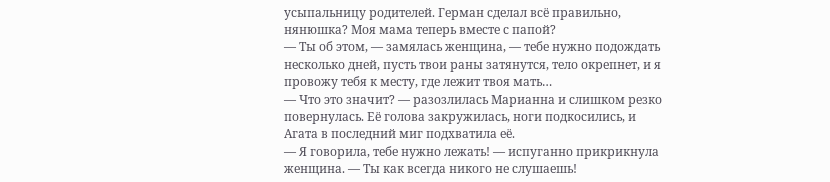усыпальницу родителей. Герман сделал всё правильно, нянюшка? Моя мама теперь вместе с папой?
— Ты об этом, — замялась женщина, — тебе нужно подождать несколько дней, пусть твои раны затянутся, тело окрепнет, и я провожу тебя к месту, где лежит твоя мать…
— Что это значит? — разозлилась Марианна и слишком резко повернулась. Её голова закружилась, ноги подкосились, и Агата в последний миг подхватила её.
— Я говорила, тебе нужно лежать! — испуганно прикрикнула женщина. — Ты как всегда никого не слушаешь!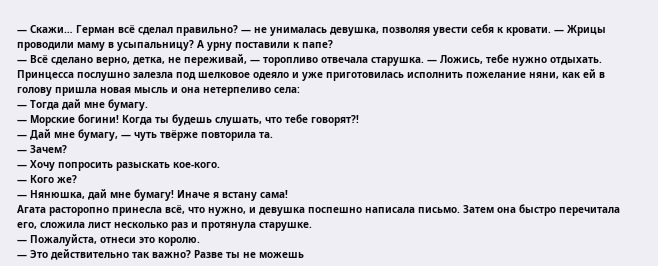— Скажи… Герман всё сделал правильно? — не унималась девушка, позволяя увести себя к кровати. — Жрицы проводили маму в усыпальницу? А урну поставили к папе?
— Всё сделано верно, детка, не переживай, — торопливо отвечала старушка. — Ложись, тебе нужно отдыхать.
Принцесса послушно залезла под шелковое одеяло и уже приготовилась исполнить пожелание няни, как ей в голову пришла новая мысль и она нетерпеливо села:
— Тогда дай мне бумагу.
— Морские богини! Когда ты будешь слушать, что тебе говорят?!
— Дай мне бумагу, — чуть твёрже повторила та.
— Зачем?
— Хочу попросить разыскать кое-кого.
— Кого же?
— Нянюшка, дай мне бумагу! Иначе я встану сама!
Агата расторопно принесла всё, что нужно, и девушка поспешно написала письмо. Затем она быстро перечитала его, сложила лист несколько раз и протянула старушке.
— Пожалуйста, отнеси это королю.
— Это действительно так важно? Разве ты не можешь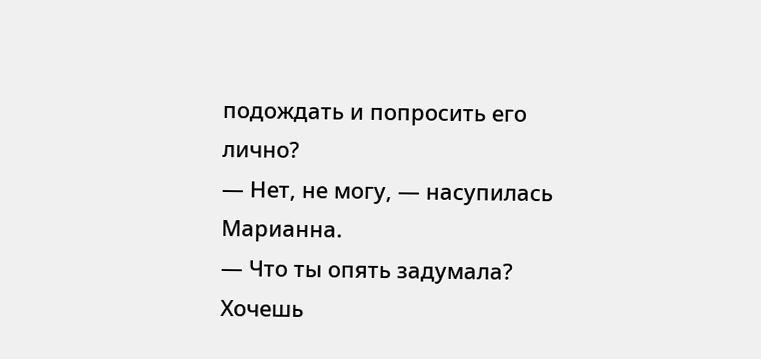подождать и попросить его лично?
— Нет, не могу, — насупилась Марианна.
— Что ты опять задумала? Хочешь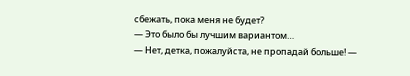сбежать, пока меня не будет?
— Это было бы лучшим вариантом…
— Нет, детка, пожалуйста, не пропадай больше! —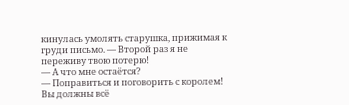кинулась умолять старушка, прижимая к груди письмо. — Второй раз я не переживу твою потерю!
— А что мне остаётся?
— Поправиться и поговорить с королем! Вы должны всё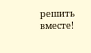решить вместе!